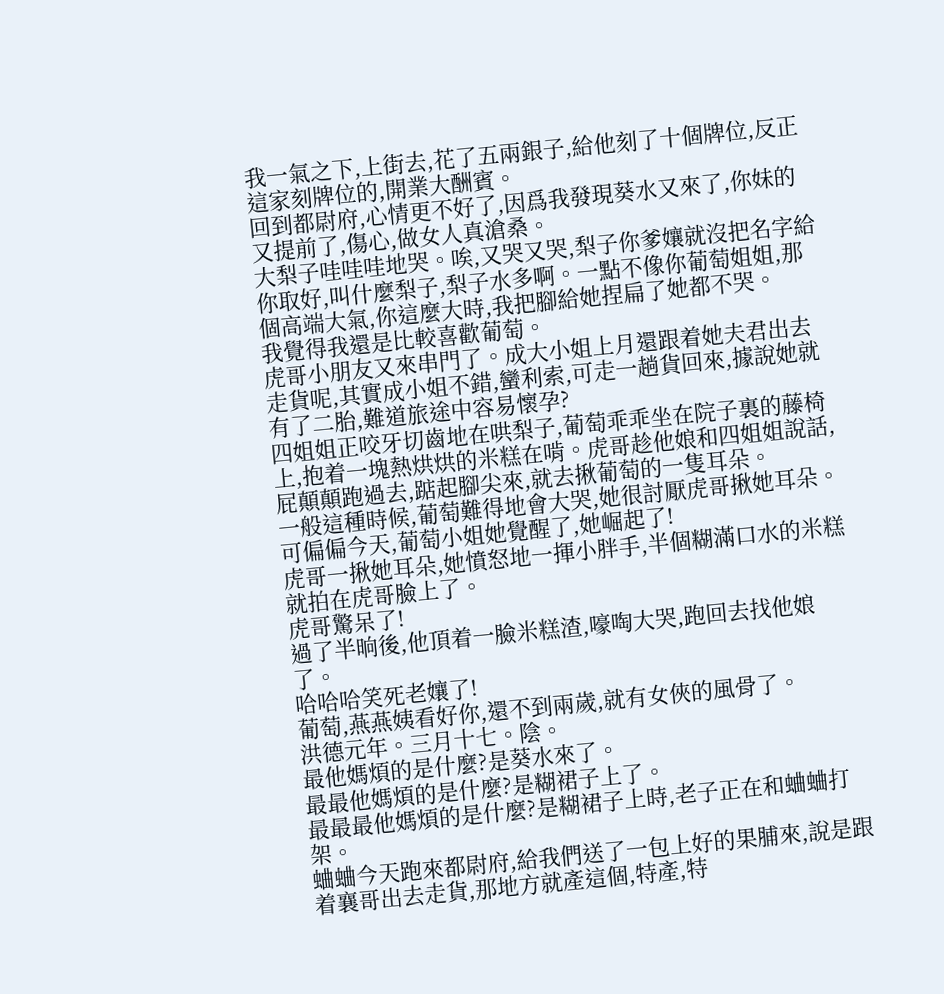我一氣之下,上街去,花了五兩銀子,給他刻了十個牌位,反正這家刻牌位的,開業大酬賓。
回到都尉府,心情更不好了,因爲我發現葵水又來了,你妹的又提前了,傷心,做女人真滄桑。
大梨子哇哇哇地哭。唉,又哭又哭,梨子你爹孃就沒把名字給你取好,叫什麼梨子,梨子水多啊。一點不像你葡萄姐姐,那個高端大氣,你這麼大時,我把腳給她捏扁了她都不哭。
我覺得我還是比較喜歡葡萄。
虎哥小朋友又來串門了。成大小姐上月還跟着她夫君出去走貨呢,其實成小姐不錯,蠻利索,可走一趟貨回來,據說她就有了二胎,難道旅途中容易懷孕?
四姐姐正咬牙切齒地在哄梨子,葡萄乖乖坐在院子裏的藤椅上,抱着一塊熱烘烘的米糕在啃。虎哥趁他娘和四姐姐說話,屁顛顛跑過去,踮起腳尖來,就去揪葡萄的一隻耳朵。
一般這種時候,葡萄難得地會大哭,她很討厭虎哥揪她耳朵。
可偏偏今天,葡萄小姐她覺醒了,她崛起了!
虎哥一揪她耳朵,她憤怒地一揮小胖手,半個糊滿口水的米糕就拍在虎哥臉上了。
虎哥驚呆了!
過了半晌後,他頂着一臉米糕渣,嚎啕大哭,跑回去找他娘了。
哈哈哈笑死老孃了!
葡萄,燕燕姨看好你,還不到兩歲,就有女俠的風骨了。
洪德元年。三月十七。陰。
最他媽煩的是什麼?是葵水來了。
最最他媽煩的是什麼?是糊裙子上了。
最最最他媽煩的是什麼?是糊裙子上時,老子正在和蛐蛐打架。
蛐蛐今天跑來都尉府,給我們送了一包上好的果脯來,說是跟着襄哥出去走貨,那地方就產這個,特產,特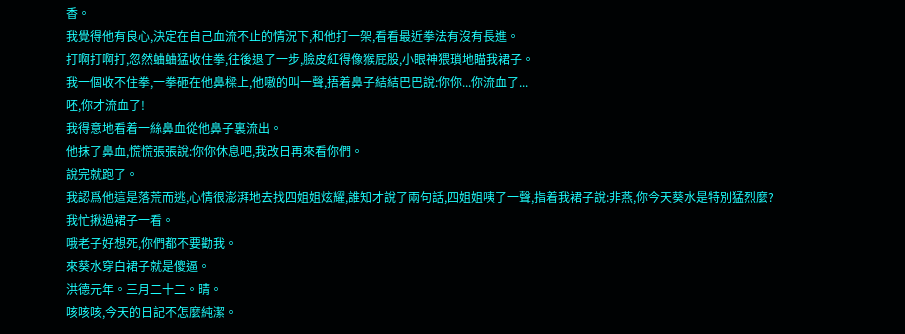香。
我覺得他有良心,決定在自己血流不止的情況下,和他打一架,看看最近拳法有沒有長進。
打啊打啊打,忽然蛐蛐猛收住拳,往後退了一步,臉皮紅得像猴屁股,小眼神猥瑣地瞄我裙子。
我一個收不住拳,一拳砸在他鼻樑上,他嗷的叫一聲,捂着鼻子結結巴巴說:你你...你流血了...
呸,你才流血了!
我得意地看着一絲鼻血從他鼻子裏流出。
他抹了鼻血,慌慌張張說:你你休息吧,我改日再來看你們。
說完就跑了。
我認爲他這是落荒而逃,心情很澎湃地去找四姐姐炫耀,誰知才說了兩句話,四姐姐咦了一聲,指着我裙子說:非燕,你今天葵水是特別猛烈麼?
我忙揪過裙子一看。
哦老子好想死,你們都不要勸我。
來葵水穿白裙子就是傻逼。
洪德元年。三月二十二。晴。
咳咳咳,今天的日記不怎麼純潔。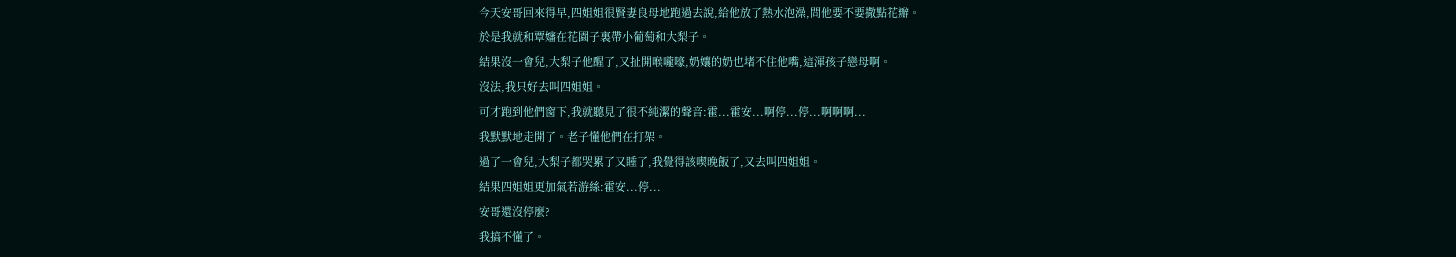今天安哥回來得早,四姐姐很賢妻良母地跑過去說,給他放了熱水泡澡,問他要不要撒點花瓣。
於是我就和覃嬸在花園子裏帶小葡萄和大梨子。
結果沒一會兒,大梨子他醒了,又扯開喉嚨嚎,奶孃的奶也堵不住他嘴,這渾孩子戀母啊。
沒法,我只好去叫四姐姐。
可才跑到他們窗下,我就聽見了很不純潔的聲音:霍...霍安...啊停...停...啊啊啊...
我默默地走開了。老子懂他們在打架。
過了一會兒,大梨子都哭累了又睡了,我覺得該喫晚飯了,又去叫四姐姐。
結果四姐姐更加氣若游絲:霍安...停...
安哥還沒停麼?
我搞不懂了。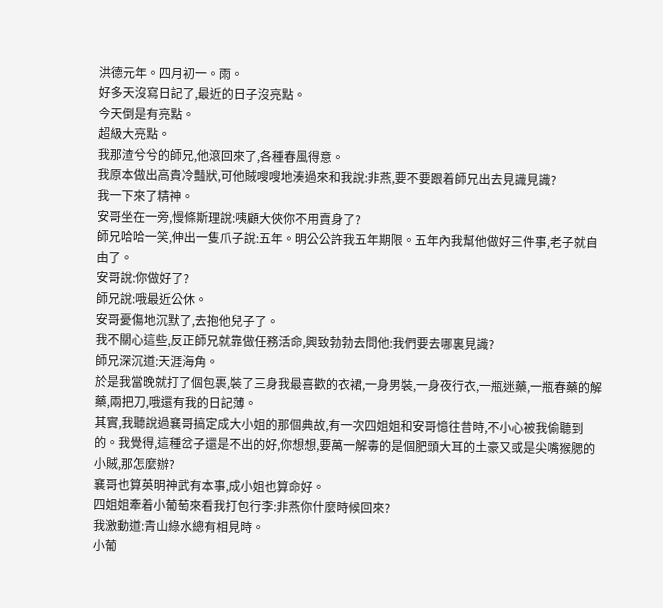洪德元年。四月初一。雨。
好多天沒寫日記了,最近的日子沒亮點。
今天倒是有亮點。
超級大亮點。
我那渣兮兮的師兄,他滾回來了,各種春風得意。
我原本做出高貴冷豔狀,可他賊嗖嗖地湊過來和我說:非燕,要不要跟着師兄出去見識見識?
我一下來了精神。
安哥坐在一旁,慢條斯理說:咦顧大俠你不用賣身了?
師兄哈哈一笑,伸出一隻爪子說:五年。明公公許我五年期限。五年內我幫他做好三件事,老子就自由了。
安哥說:你做好了?
師兄說:哦最近公休。
安哥憂傷地沉默了,去抱他兒子了。
我不關心這些,反正師兄就靠做任務活命,興致勃勃去問他:我們要去哪裏見識?
師兄深沉道:天涯海角。
於是我當晚就打了個包裹,裝了三身我最喜歡的衣裙,一身男裝,一身夜行衣,一瓶迷藥,一瓶春藥的解藥,兩把刀,哦還有我的日記薄。
其實,我聽說過襄哥搞定成大小姐的那個典故,有一次四姐姐和安哥憶往昔時,不小心被我偷聽到的。我覺得,這種岔子還是不出的好,你想想,要萬一解毒的是個肥頭大耳的土豪又或是尖嘴猴腮的小賊,那怎麼辦?
襄哥也算英明神武有本事,成小姐也算命好。
四姐姐牽着小葡萄來看我打包行李:非燕你什麼時候回來?
我激動道:青山綠水總有相見時。
小葡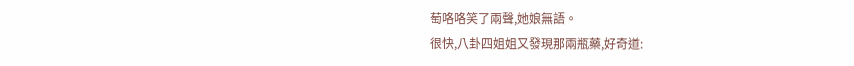萄咯咯笑了兩聲,她娘無語。
很快,八卦四姐姐又發現那兩瓶藥,好奇道: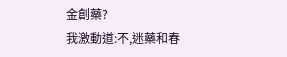金創藥?
我激動道:不,迷藥和春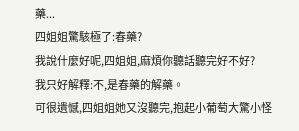藥...
四姐姐驚駭極了:春藥?
我說什麼好呢,四姐姐,麻煩你聽話聽完好不好?
我只好解釋:不,是春藥的解藥。
可很遺憾,四姐姐她又沒聽完,抱起小葡萄大驚小怪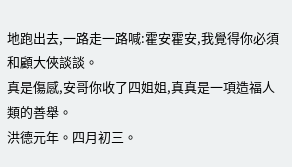地跑出去,一路走一路喊:霍安霍安,我覺得你必須和顧大俠談談。
真是傷感,安哥你收了四姐姐,真真是一項造福人類的善舉。
洪德元年。四月初三。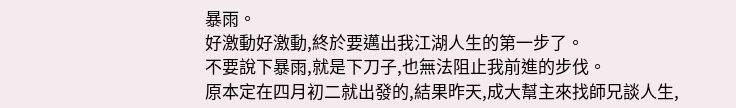暴雨。
好激動好激動,終於要邁出我江湖人生的第一步了。
不要說下暴雨,就是下刀子,也無法阻止我前進的步伐。
原本定在四月初二就出發的,結果昨天,成大幫主來找師兄談人生,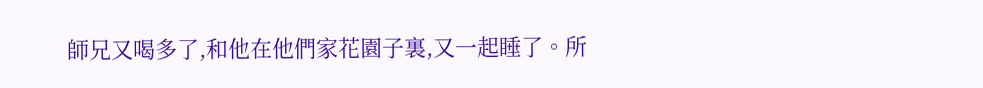師兄又喝多了,和他在他們家花園子裏,又一起睡了。所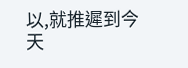以,就推遲到今天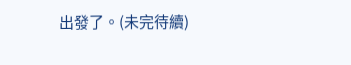出發了。(未完待續)